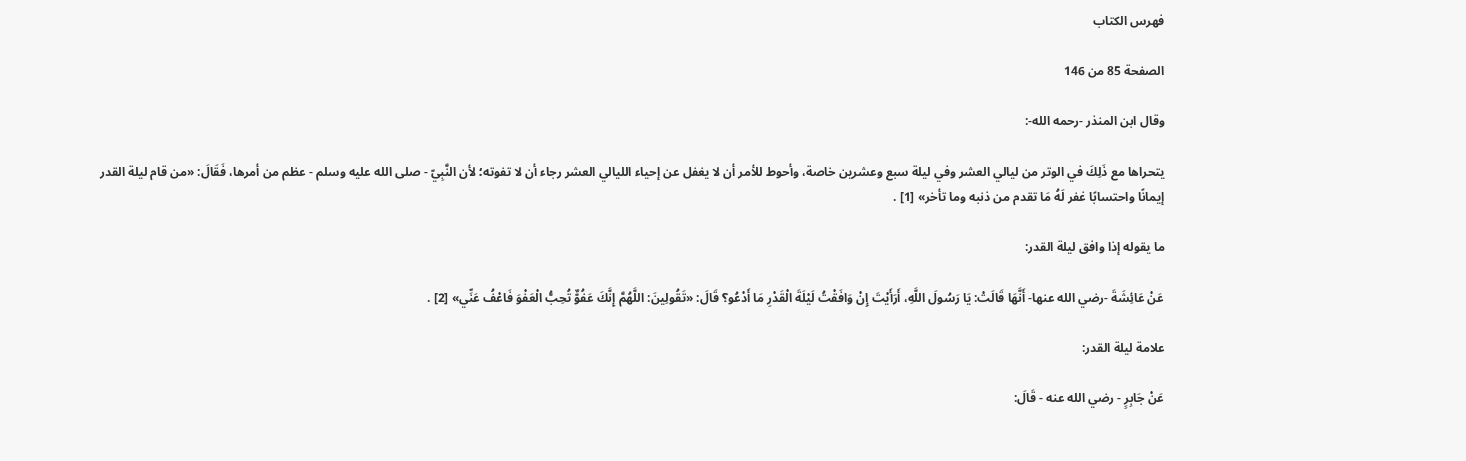فهرس الكتاب

الصفحة 85 من 146

وقال ابن المنذر -رحمه الله-:

يتحراها مع ذَلِكَ في الوتر من ليالي العشر وفي ليلة سبع وعشرين خاصة، وأحوط للأمر أن لا يغفل عن إحياء الليالي العشر رجاء أن لا تفوته؛ لأن النَّبِيّ - صلى الله عليه وسلم - عظم من أمرها، فَقَالَ: «من قام ليلة القدر إيمانًا واحتسابًا غفر لَهُ مَا تقدم من ذنبه وما تأخر» [1] .

ما يقوله إذا وافق ليلة القدر:

عَنْ عَائِشَةَ -رضي الله عنها- أَنَّهَا قَالَتْ: يَا رَسُولَ اللَّهِ، أَرَأَيْتَ إِنْ وَافَقْتُ لَيْلَةَ الْقَدْرِ مَا أَدْعُو؟ قَالَ: «تَقُولِينَ: اللَّهُمَّ إِنَّكَ عَفُوٌّ تُحِبُّ الْعَفْوَ فَاعْفُ عَنِّي» [2] .

علامة ليلة القدر:

عَنْ جَابِرٍ - رضي الله عنه - قَالَ: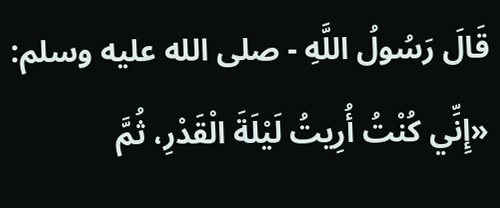قَالَ رَسُولُ اللَّهِ - صلى الله عليه وسلم: «إِنِّي كُنْتُ أُرِيتُ لَيْلَةَ الْقَدْرِ، ثُمَّ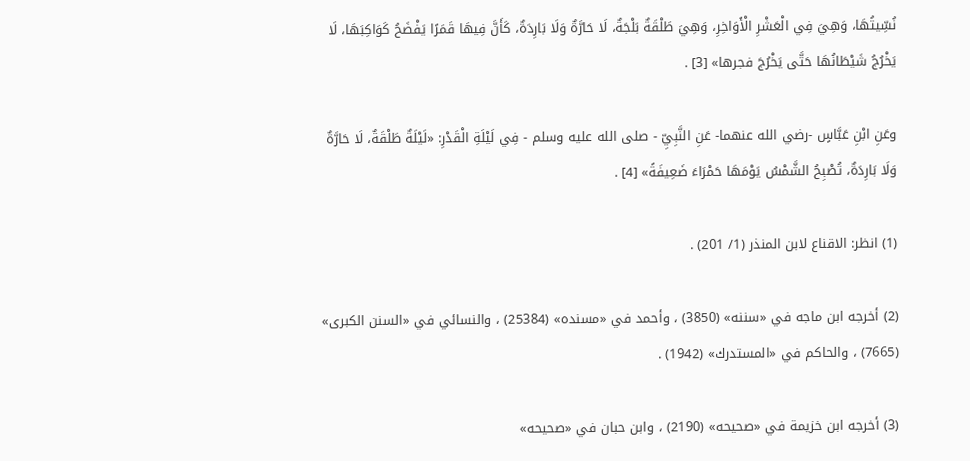نُسِّيتُهَا، وَهِيَ فِي الْعَشْرِ الْأَوَاخِرِ، وَهِيَ طَلْقَةٌ بَلْجَةٌ، لَا حَارَّةٌ وَلَا بَارِدَةٌ، كَأَنَّ فِيهَا قَمَرًا يَفْضَحُ كَوَاكِبَهَا، لَا يَخْرُجُ شَيْطَانُهَا حَتَّى يَخْرُجَ فجرها» [3] .

وعَنِ ابْنِ عَبَّاسٍ -رضي الله عنهما- عَنِ النَّبِيِّ - صلى الله عليه وسلم - فِي لَيْلَةِ الْقَدْرِ: «لَيْلَةٌ طَلْقَةٌ، لَا حَارَّةٌ وَلَا بَارِدَةٌ، تُصْبِحُ الشَّمْسُ يَوْمَهَا حَمْرَاءَ ضَعِيفَةً» [4] .

(1) انظر: الاقناع لابن المنذر (1/ 201) .

(2) أخرجه ابن ماجه في «سننه» (3850) ، وأحمد في «مسنده» (25384) ، والنسائي في «السنن الكبرى» (7665) ، والحاكم في «المستدرك» (1942) .

(3) أخرجه ابن خزيمة في «صحيحه» (2190) ، وابن حبان في «صحيحه»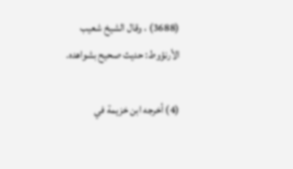(3688) ، وقال الشيخ شعيب الأرنؤوط: حديث صحيح بشواهده.

(4) أخرجه ابن خزيمة في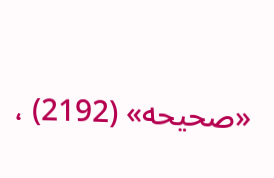«صحيحه» (2192) ،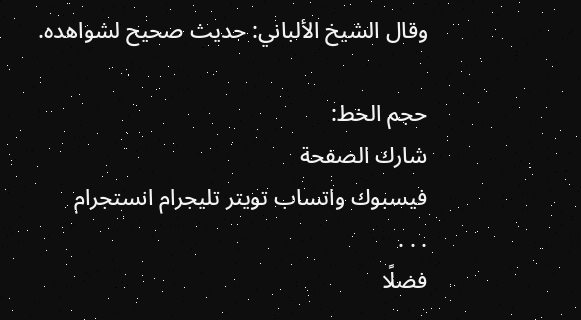وقال الشيخ الألباني: حديث صحيح لشواهده.

حجم الخط:
شارك الصفحة
فيسبوك واتساب تويتر تليجرام انستجرام
. . .
فضلًا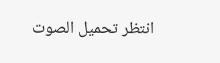انتظر تحميل الصوت